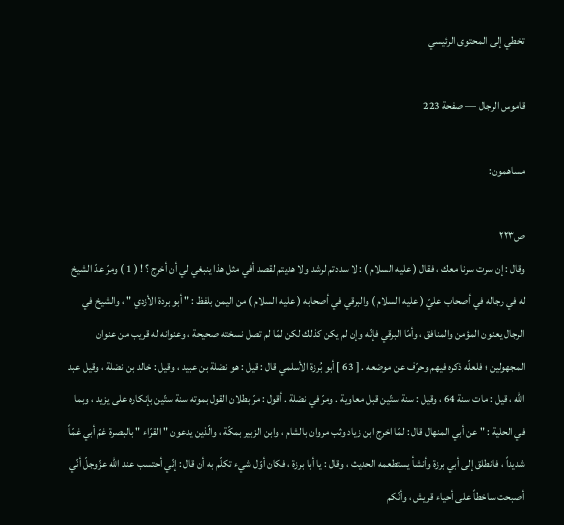تخطي إلى المحتوى الرئيسي

قاموس الرجال — صفحة 223

مساهمون:

ص٢٢٣
وقال : إن سرت سرنا معك ، فقال ( عليه السلام ) : لا سددتم لرشد ولا هديتم لقصد أفي مثل هذا ينبغي لي أن أخرج ؟ ! ( 1 ) ومرّ عدّ الشيخ له في رجاله في أصحاب عليّ ( عليه السلام ) والبرقي في أصحابه ( عليه السلام ) من اليمن بلفظ : " أبو بردة الأزدي " ، والشيخ في الرجال يعنون المؤمن والمنافق ، وأمّا البرقي فإنّه وإن لم يكن كذلك لكن لمّا لم تصل نسخته صحيحة ، وعنوانه له قريب من عنوان المجهولين ؛ فلعلّه ذكره فيهم وحرّف عن موضعه . [ 63 ] أبو بُرزة الأسلمي قال : قيل : هو نضلة بن عبيد ، وقيل : خالد بن نضلة ، وقيل عبد الله ، قيل : مات سنة 64 ، وقيل : سنة ستّين قبل معاوية . ومرّ في نضلة . أقول : مرّ بطلان القول بموته سنة ستّين بإنكاره على يزيد ، وبما في الحلية : " عن أبي المنهال قال : لمّا اخرج ابن زياد وثب مروان بالشام ، وابن الزبير بمكّة ، والّذين يدعون " القرّاء " بالبصرة غمّ أبي غمّاً شديداً ، فانطلق إلى أبي برزة وأنشأ يستطعمه الحديث ، وقال : يا أبا برزة ، فكان أوّل شيء تكلّم به أن قال : إنّي أحتسب عند الله عزّوجلّ أنّي أصبحت ساخطاً على أحياء قريش ، وأنّكم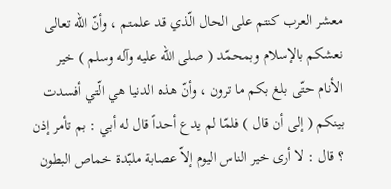معشر العرب كنتم على الحال الّذي قد علمتم ، وأنّ الله تعالى نعشكم بالإسلام وبمحمّد ( صلى الله عليه وآله وسلم ) خير الأنام حتّى بلغ بكم ما ترون ، وأنّ هذه الدنيا هي الّتي أفسدت بينكم ( إلى أن قال ) فلمّا لم يدع أحداً قال له أبي : بم تأمر إذن ؟ قال : لا أرى خير الناس اليوم إلاّ عصابة ملبّدة خماص البطون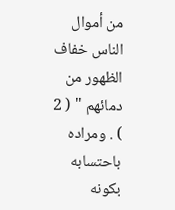من أموال الناس خفاف الظهور من دمائهم " ( 2 ) . ومراده باحتسابه بكونه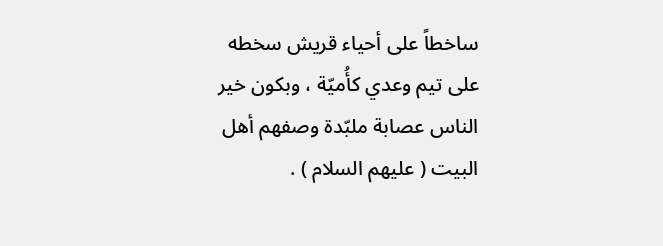ساخطاً على أحياء قريش سخطه على تيم وعدي كأُميّة ، وبكون خير الناس عصابة ملبّدة وصفهم أهل البيت ( عليهم السلام ) .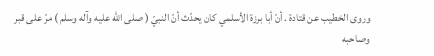وروى الخطيب عن قتادة . أنّ أبا برزة الأسلمي كان يحدّث أنّ النبيّ ( صلى الله عليه وآله وسلم ) مرّ على قبر وصاحبه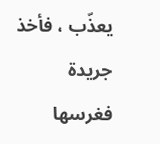يعذّب ، فأخذ جريدة فغرسها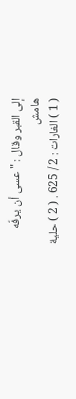إلى القبر وقال : " عسى أن يرفّه
هامش
( 1 ) الغارات : 2 / 625 . ( 2 ) حلية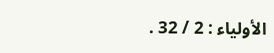الأولياء : 2 / 32 .